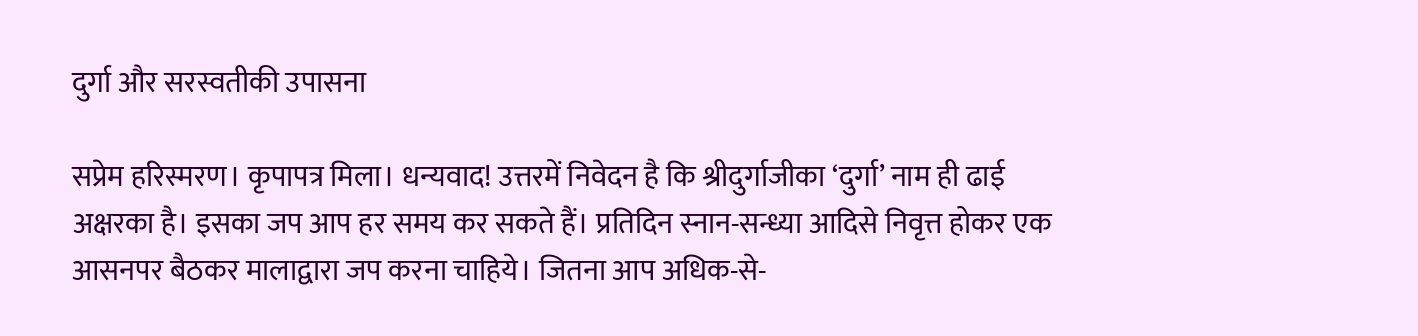दुर्गा और सरस्वतीकी उपासना

सप्रेम हरिस्मरण। कृपापत्र मिला। धन्यवाद! उत्तरमें निवेदन है कि श्रीदुर्गाजीका ‘दुर्गा’ नाम ही ढाई अक्षरका है। इसका जप आप हर समय कर सकते हैं। प्रतिदिन स्नान-सन्ध्या आदिसे निवृत्त होकर एक आसनपर बैठकर मालाद्वारा जप करना चाहिये। जितना आप अधिक-से-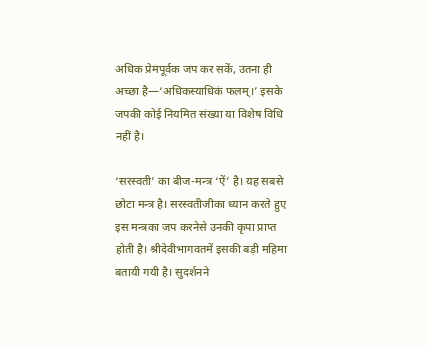अधिक प्रेमपूर्वक जप कर सकें, उतना ही अच्छा है—‘अधिकस्याधिकं फलम्।’ इसके जपकी कोई नियमित संख्या या विशेष विधि नहीं है।

‘सरस्वती’ का बीज-मन्त्र ‘ऐं’ है। यह सबसे छोटा मन्त्र है। सरस्वतीजीका ध्यान करते हुए इस मन्त्रका जप करनेसे उनकी कृपा प्राप्त होती है। श्रीदेवीभागवतमें इसकी बड़ी महिमा बतायी गयी है। सुदर्शनने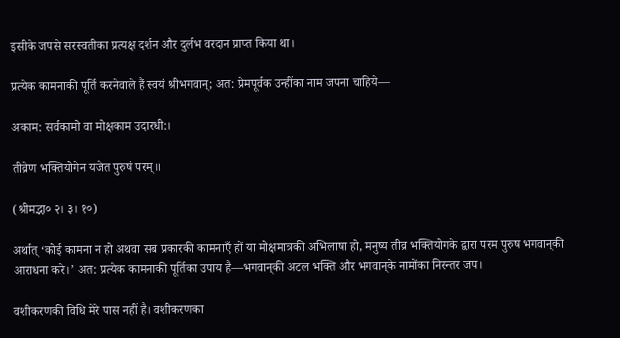इसीके जपसे सरस्वतीका प्रत्यक्ष दर्शन और दुर्लभ वरदान प्राप्त किया था।

प्रत्येक कामनाकी पूर्ति करनेवाले हैं स्वयं श्रीभगवान्; अत: प्रेमपूर्वक उन्हींका नाम जपना चाहिये—

अकाम: सर्वकामो वा मोक्षकाम उदारधी:।

तीव्रेण भक्तियोगेन यजेत पुरुषं परम्॥

(श्रीमद्भा० २। ३। १०)

अर्थात् ‘कोई कामना न हो अथवा सब प्रकारकी कामनाएँ हों या मोक्षमात्रकी अभिलाषा हो, मनुष्य तीव्र भक्तियोगके द्वारा परम पुरुष भगवान‍्की आराधना करे।’ अत: प्रत्येक कामनाकी पूर्तिका उपाय है—भगवान‍्की अटल भक्ति और भगवान‍्के नामोंका निरन्तर जप।

वशीकरणकी विधि मेरे पास नहीं है। वशीकरणका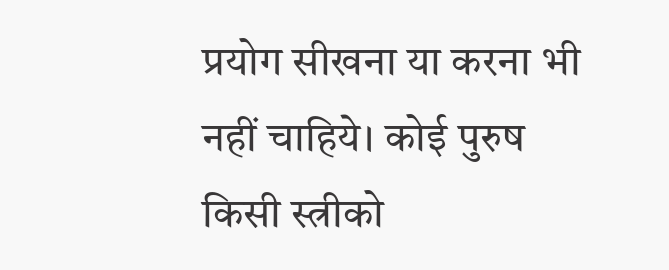प्रयोग सीखना या करना भी नहीं चाहिये। कोई पुरुष किसी स्त्रीको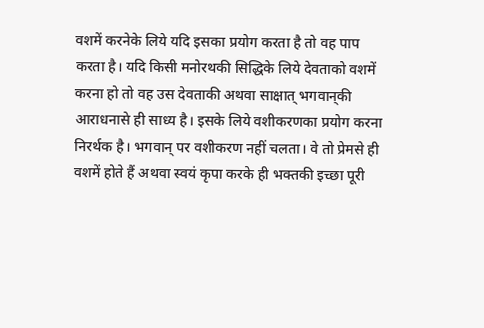वशमें करनेके लिये यदि इसका प्रयोग करता है तो वह पाप करता है। यदि किसी मनोरथकी सिद्धिके लिये देवताको वशमें करना हो तो वह उस देवताकी अथवा साक्षात् भगवान‍्की आराधनासे ही साध्य है। इसके लिये वशीकरणका प्रयोग करना निरर्थक है। भगवान् पर वशीकरण नहीं चलता। वे तो प्रेमसे ही वशमें होते हैं अथवा स्वयं कृपा करके ही भक्तकी इच्छा पूरी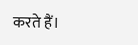करते हैं।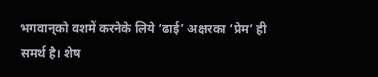भगवान‍्को वशमें करनेके लिये ‘ढाई’ अक्षरका ‘प्रेम’ ही समर्थ है। शेष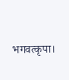भगवत्कृपा।